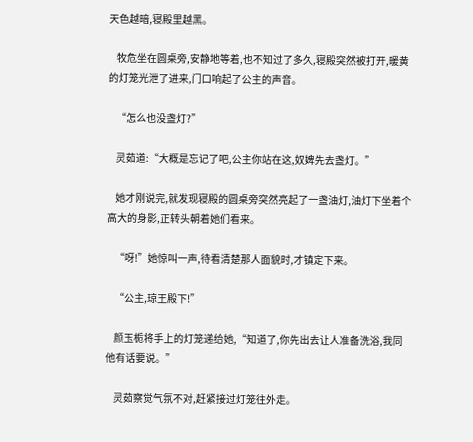天色越暗,寝殿里越黑。

    牧危坐在圆桌旁,安静地等着,也不知过了多久,寝殿突然被打开,暖黄的灯笼光泄了进来,门口响起了公主的声音。

    “怎么也没盏灯?”

    灵茹道:“大概是忘记了吧,公主你站在这,奴婢先去盏灯。”

    她才刚说完,就发现寝殿的圆桌旁突然亮起了一盏油灯,油灯下坐着个高大的身影,正转头朝着她们看来。

    “呀!”她惊叫一声,待看清楚那人面貌时,才镇定下来。

    “公主,琼王殿下!”

    颜玉栀将手上的灯笼递给她,“知道了,你先出去让人准备洗浴,我同他有话要说。”

    灵茹察觉气氛不对,赶紧接过灯笼往外走。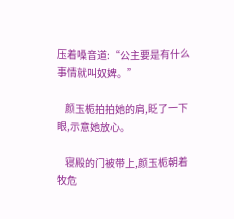压着嗓音道:“公主要是有什么事情就叫奴婢。”

    颜玉栀拍拍她的肩,眨了一下眼,示意她放心。

    寝殿的门被带上,颜玉栀朝着牧危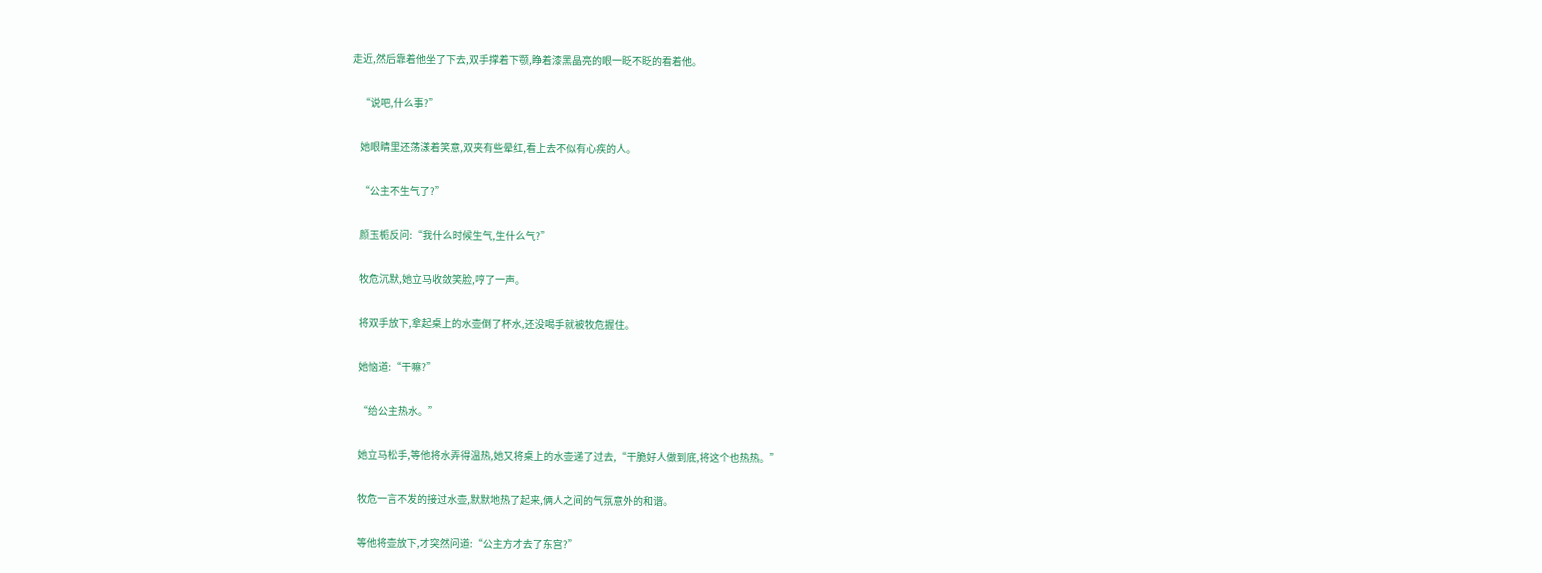走近,然后靠着他坐了下去,双手撑着下颚,睁着漆黑晶亮的眼一眨不眨的看着他。

    “说吧,什么事?”

    她眼睛里还荡漾着笑意,双夹有些晕红,看上去不似有心疾的人。

    “公主不生气了?”

    颜玉栀反问:“我什么时候生气,生什么气?”

    牧危沉默,她立马收敛笑脸,哼了一声。

    将双手放下,拿起桌上的水壶倒了杯水,还没喝手就被牧危握住。

    她恼道:“干嘛?”

    “给公主热水。”

    她立马松手,等他将水弄得温热,她又将桌上的水壶递了过去,“干脆好人做到底,将这个也热热。”

    牧危一言不发的接过水壶,默默地热了起来,俩人之间的气氛意外的和谐。

    等他将壶放下,才突然问道:“公主方才去了东宫?”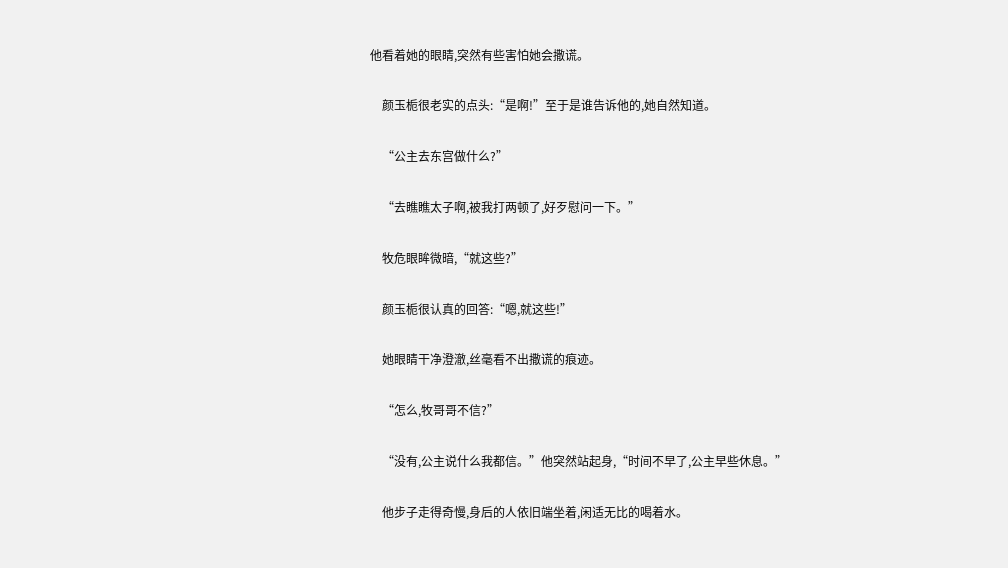他看着她的眼睛,突然有些害怕她会撒谎。

    颜玉栀很老实的点头:“是啊!”至于是谁告诉他的,她自然知道。

    “公主去东宫做什么?”

    “去瞧瞧太子啊,被我打两顿了,好歹慰问一下。”

    牧危眼眸微暗,“就这些?”

    颜玉栀很认真的回答:“嗯,就这些!”

    她眼睛干净澄澈,丝毫看不出撒谎的痕迹。

    “怎么,牧哥哥不信?”

    “没有,公主说什么我都信。”他突然站起身,“时间不早了,公主早些休息。”

    他步子走得奇慢,身后的人依旧端坐着,闲适无比的喝着水。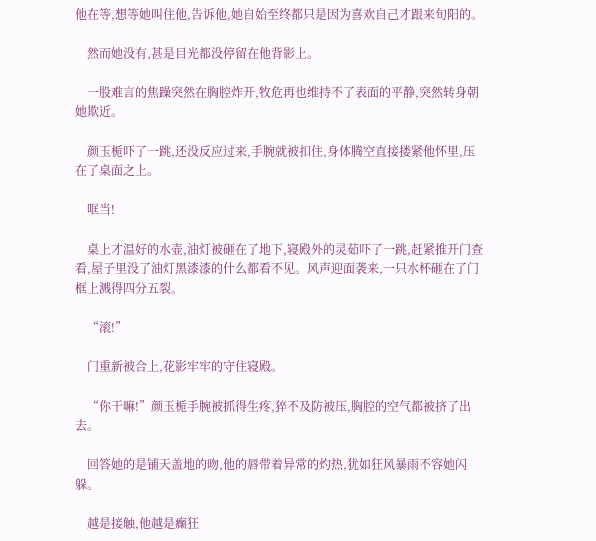他在等,想等她叫住他,告诉他,她自始至终都只是因为喜欢自己才跟来旬阳的。

    然而她没有,甚是目光都没停留在他背影上。

    一股难言的焦躁突然在胸腔炸开,牧危再也维持不了表面的平静,突然转身朝她欺近。

    颜玉栀吓了一跳,还没反应过来,手腕就被扣住,身体腾空直接搂紧他怀里,压在了桌面之上。

    哐当!

    桌上才温好的水壶,油灯被砸在了地下,寝殿外的灵茹吓了一跳,赶紧推开门查看,屋子里没了油灯黑漆漆的什么都看不见。风声迎面袭来,一只水杯砸在了门框上溅得四分五裂。

    “滚!”

    门重新被合上,花影牢牢的守住寝殿。

    “你干嘛!”颜玉栀手腕被抓得生疼,猝不及防被压,胸腔的空气都被挤了出去。

    回答她的是铺天盖地的吻,他的唇带着异常的灼热,犹如狂风暴雨不容她闪躲。

    越是接触,他越是癫狂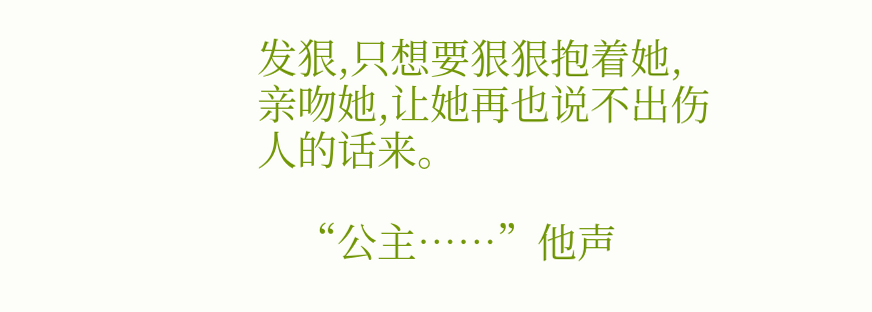发狠,只想要狠狠抱着她,亲吻她,让她再也说不出伤人的话来。

    “公主……”他声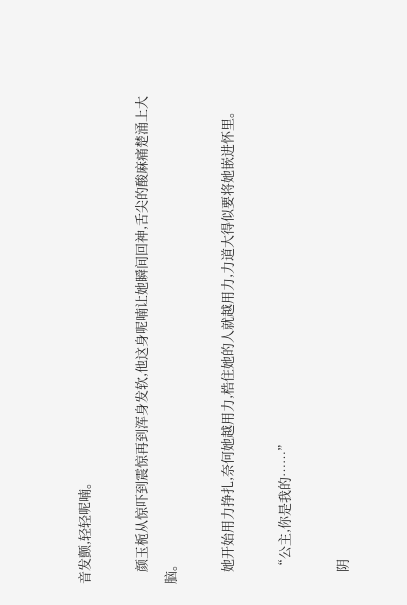音发颤,轻轻呢喃。

    颜玉栀从惊吓到震惊再到浑身发软,他这身呢喃让她瞬间回神,舌尖的酸麻痛楚涌上大脑。

    她开始用力挣扎,奈何她越用力,梏住她的人就越用力,力道大得似要将她嵌进怀里。

    “公主,你是我的……”

    阴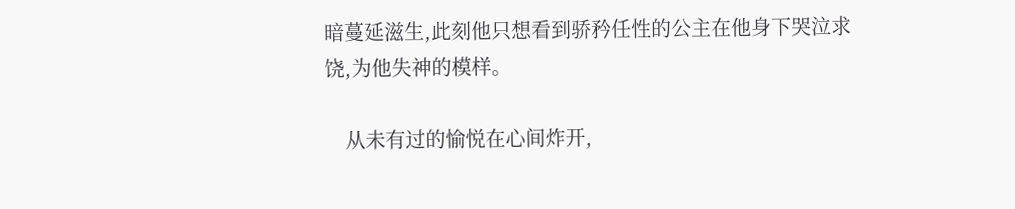暗蔓延滋生,此刻他只想看到骄矜任性的公主在他身下哭泣求饶,为他失神的模样。

    从未有过的愉悦在心间炸开,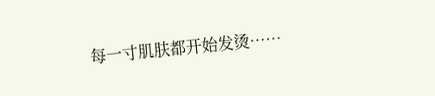每一寸肌肤都开始发烫……